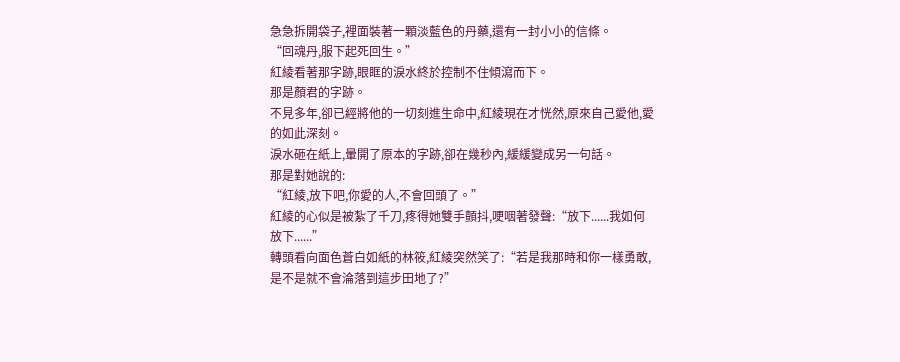急急拆開袋子,裡面裝著一顆淡藍色的丹藥,還有一封小小的信條。
“回魂丹,服下起死回生。”
紅綾看著那字跡,眼眶的淚水終於控制不住傾瀉而下。
那是顏君的字跡。
不見多年,卻已經將他的一切刻進生命中,紅綾現在才恍然,原來自己愛他,愛的如此深刻。
淚水砸在紙上,暈開了原本的字跡,卻在幾秒內,緩緩變成另一句話。
那是對她說的:
“紅綾,放下吧,你愛的人,不會回頭了。”
紅綾的心似是被紮了千刀,疼得她雙手顫抖,哽咽著發聲:“放下......我如何放下......”
轉頭看向面色蒼白如紙的林筱,紅綾突然笑了:“若是我那時和你一樣勇敢,是不是就不會淪落到這步田地了?”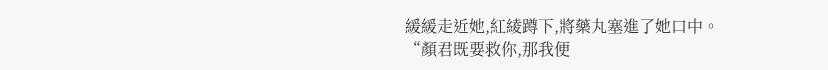緩緩走近她,紅綾蹲下,將藥丸塞進了她口中。
“顏君既要救你,那我便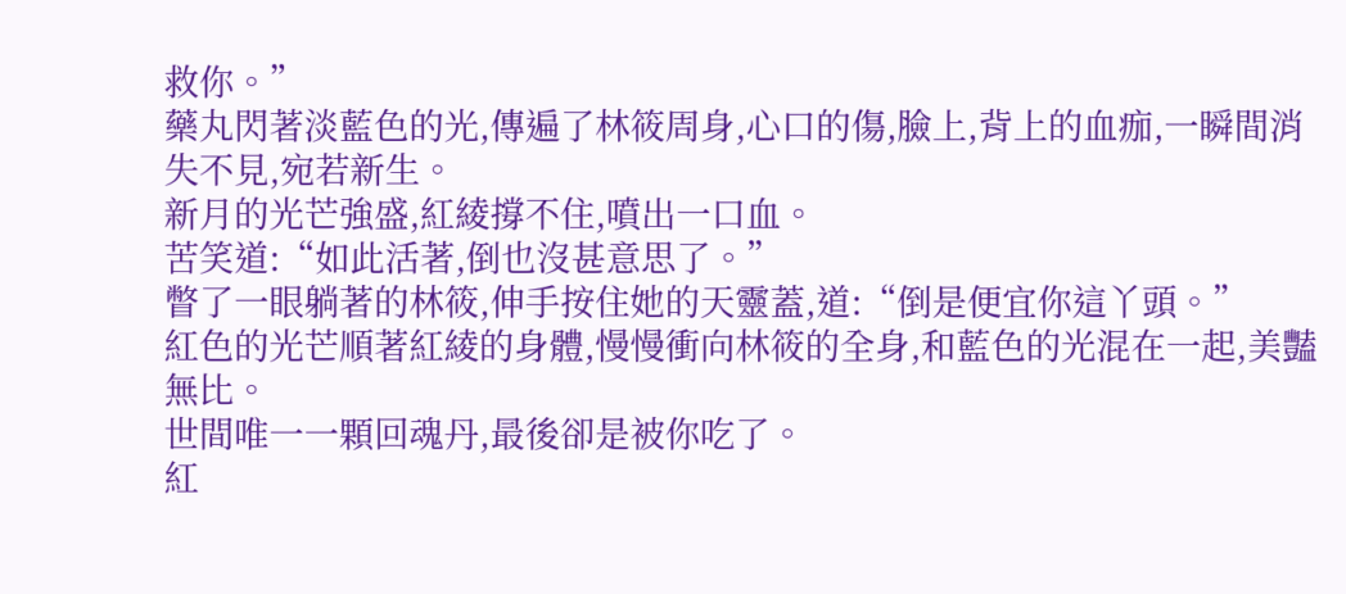救你。”
藥丸閃著淡藍色的光,傳遍了林筱周身,心口的傷,臉上,背上的血痂,一瞬間消失不見,宛若新生。
新月的光芒強盛,紅綾撐不住,噴出一口血。
苦笑道:“如此活著,倒也沒甚意思了。”
瞥了一眼躺著的林筱,伸手按住她的天靈蓋,道:“倒是便宜你這丫頭。”
紅色的光芒順著紅綾的身體,慢慢衝向林筱的全身,和藍色的光混在一起,美豔無比。
世間唯一一顆回魂丹,最後卻是被你吃了。
紅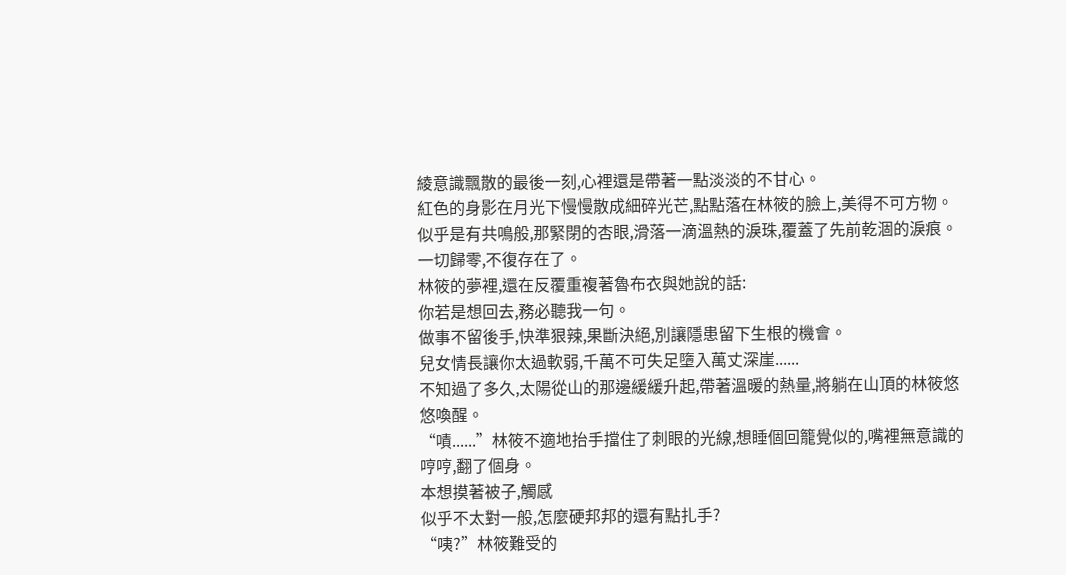綾意識飄散的最後一刻,心裡還是帶著一點淡淡的不甘心。
紅色的身影在月光下慢慢散成細碎光芒,點點落在林筱的臉上,美得不可方物。
似乎是有共鳴般,那緊閉的杏眼,滑落一滴溫熱的淚珠,覆蓋了先前乾涸的淚痕。
一切歸零,不復存在了。
林筱的夢裡,還在反覆重複著魯布衣與她說的話:
你若是想回去,務必聽我一句。
做事不留後手,快準狠辣,果斷決絕,別讓隱患留下生根的機會。
兒女情長讓你太過軟弱,千萬不可失足墮入萬丈深崖......
不知過了多久,太陽從山的那邊緩緩升起,帶著溫暖的熱量,將躺在山頂的林筱悠悠喚醒。
“嘖......”林筱不適地抬手擋住了刺眼的光線,想睡個回籠覺似的,嘴裡無意識的哼哼,翻了個身。
本想摸著被子,觸感
似乎不太對一般,怎麼硬邦邦的還有點扎手?
“咦?”林筱難受的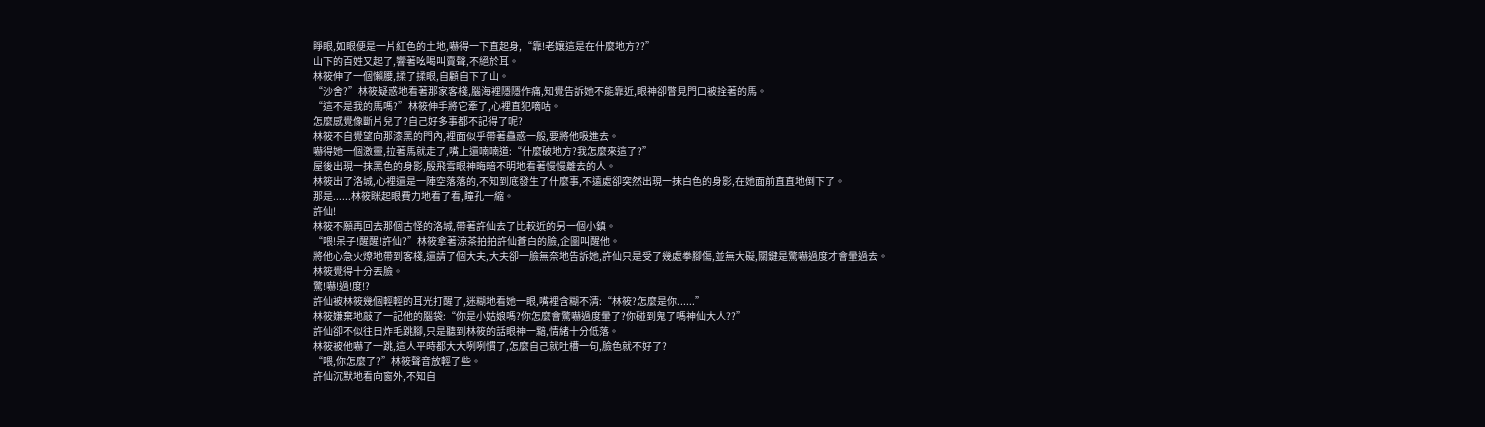睜眼,如眼便是一片紅色的土地,嚇得一下直起身,“靠!老孃這是在什麼地方??”
山下的百姓又起了,響著吆喝叫賣聲,不絕於耳。
林筱伸了一個懶腰,揉了揉眼,自顧自下了山。
“沙舍?”林筱疑惑地看著那家客棧,腦海裡隱隱作痛,知覺告訴她不能靠近,眼神卻瞥見門口被拴著的馬。
“這不是我的馬嗎?”林筱伸手將它牽了,心裡直犯嘀咕。
怎麼感覺像斷片兒了?自己好多事都不記得了呢?
林筱不自覺望向那漆黑的門內,裡面似乎帶著蠱惑一般,要將他吸進去。
嚇得她一個激靈,拉著馬就走了,嘴上還喃喃道:“什麼破地方?我怎麼來這了?”
屋後出現一抹黑色的身影,殷飛雪眼神晦暗不明地看著慢慢離去的人。
林筱出了洛城,心裡還是一陣空落落的,不知到底發生了什麼事,不遠處卻突然出現一抹白色的身影,在她面前直直地倒下了。
那是......林筱眯起眼費力地看了看,瞳孔一縮。
許仙!
林筱不願再回去那個古怪的洛城,帶著許仙去了比較近的另一個小鎮。
“喂!呆子!醒醒!許仙?”林筱拿著涼茶拍拍許仙蒼白的臉,企圖叫醒他。
將他心急火燎地帶到客棧,還請了個大夫,大夫卻一臉無奈地告訴她,許仙只是受了幾處拳腳傷,並無大礙,關鍵是驚嚇過度才會暈過去。
林筱覺得十分丟臉。
驚!嚇!過!度!?
許仙被林筱幾個輕輕的耳光打醒了,迷糊地看她一眼,嘴裡含糊不清:“林筱?怎麼是你......”
林筱嫌棄地敲了一記他的腦袋:“你是小姑娘嗎?你怎麼會驚嚇過度暈了?你碰到鬼了嗎神仙大人??”
許仙卻不似往日炸毛跳腳,只是聽到林筱的話眼神一黯,情緒十分低落。
林筱被他嚇了一跳,這人平時都大大咧咧慣了,怎麼自己就吐槽一句,臉色就不好了?
“喂,你怎麼了?”林筱聲音放輕了些。
許仙沉默地看向窗外,不知自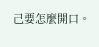己要怎麼開口。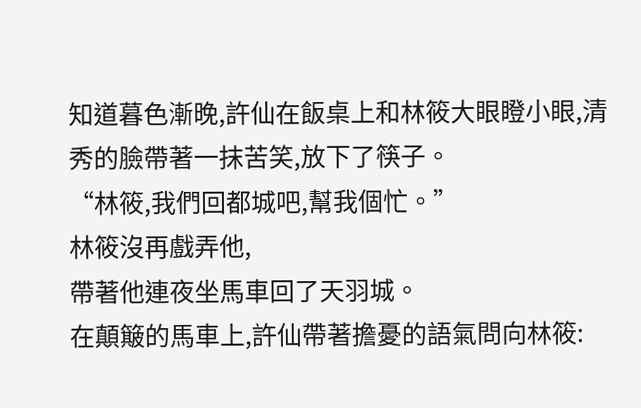知道暮色漸晚,許仙在飯桌上和林筱大眼瞪小眼,清秀的臉帶著一抹苦笑,放下了筷子。
“林筱,我們回都城吧,幫我個忙。”
林筱沒再戲弄他,
帶著他連夜坐馬車回了天羽城。
在顛簸的馬車上,許仙帶著擔憂的語氣問向林筱: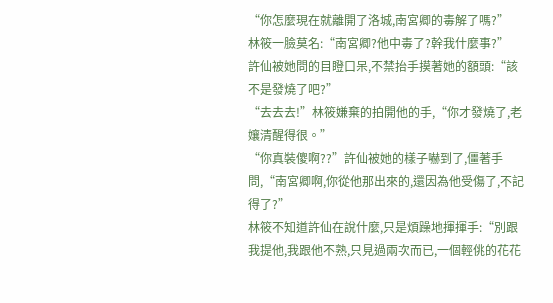“你怎麼現在就離開了洛城,南宮卿的毒解了嗎?”
林筱一臉莫名:“南宮卿?他中毒了?幹我什麼事?”
許仙被她問的目瞪口呆,不禁抬手摸著她的額頭:“該不是發燒了吧?”
“去去去!”林筱嫌棄的拍開他的手,“你才發燒了,老孃清醒得很。”
“你真裝傻啊??”許仙被她的樣子嚇到了,僵著手問,“南宮卿啊,你從他那出來的,還因為他受傷了,不記得了?”
林筱不知道許仙在說什麼,只是煩躁地揮揮手:“別跟我提他,我跟他不熟,只見過兩次而已,一個輕佻的花花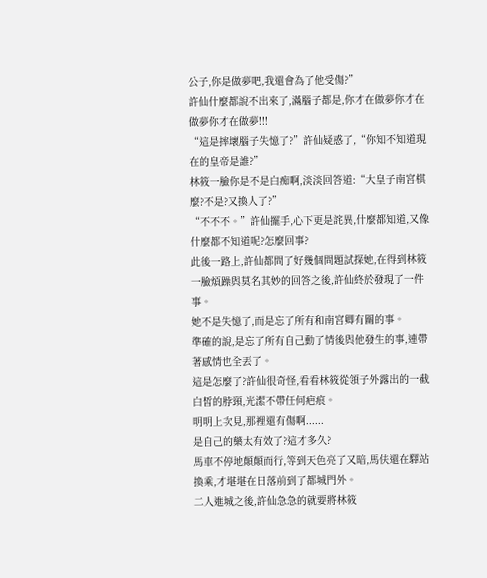公子,你是做夢吧,我還會為了他受傷?”
許仙什麼都說不出來了,滿腦子都是,你才在做夢你才在做夢你才在做夢!!!
“這是摔壞腦子失憶了?”許仙疑惑了,“你知不知道現在的皇帝是誰?”
林筱一臉你是不是白痴啊,淡淡回答道:“大皇子南宮棋麼?不是?又換人了?”
“不不不。”許仙擺手,心下更是詫異,什麼都知道,又像什麼都不知道呢?怎麼回事?
此後一路上,許仙都問了好幾個問題試探她,在得到林筱一臉煩躁與莫名其妙的回答之後,許仙終於發現了一件事。
她不是失憶了,而是忘了所有和南宮卿有關的事。
準確的說,是忘了所有自己動了情後與他發生的事,連帶著感情也全丟了。
這是怎麼了?許仙很奇怪,看看林筱從領子外露出的一截白皙的脖頸,光潔不帶任何疤痕。
明明上次見,那裡還有傷啊......
是自己的藥太有效了?這才多久?
馬車不停地顛顛而行,等到天色亮了又暗,馬伕還在驛站換乘,才堪堪在日落前到了都城門外。
二人進城之後,許仙急急的就要將林筱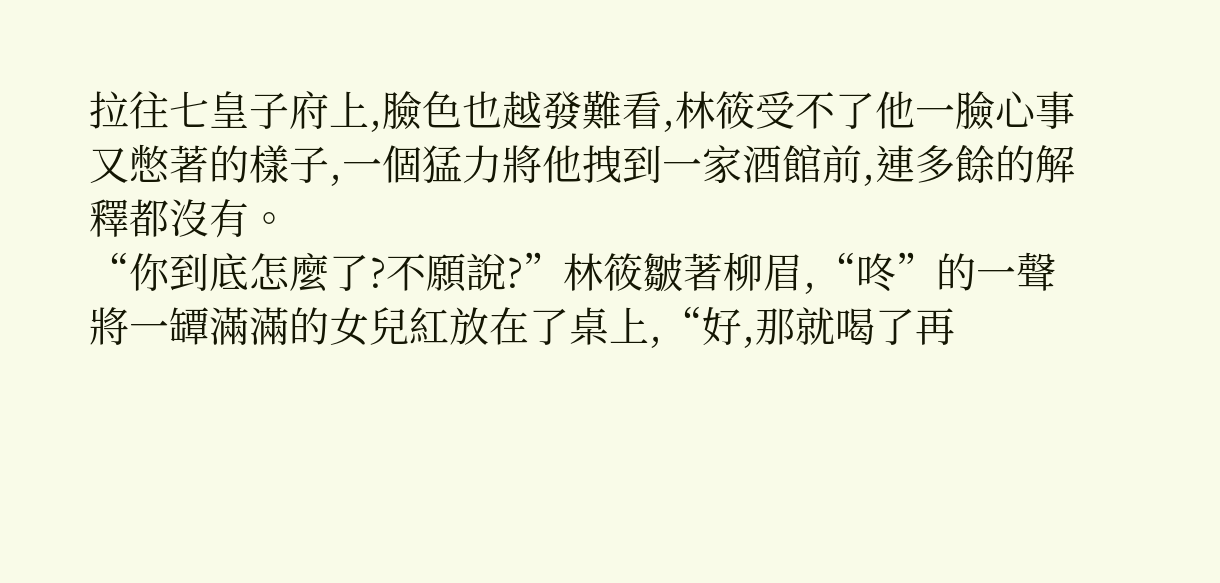拉往七皇子府上,臉色也越發難看,林筱受不了他一臉心事又憋著的樣子,一個猛力將他拽到一家酒館前,連多餘的解釋都沒有。
“你到底怎麼了?不願說?”林筱皺著柳眉,“咚”的一聲將一罈滿滿的女兒紅放在了桌上,“好,那就喝了再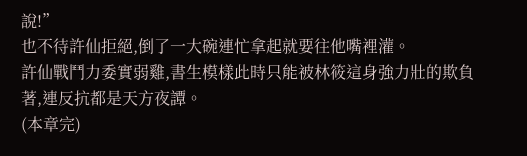說!”
也不待許仙拒絕,倒了一大碗連忙拿起就要往他嘴裡灌。
許仙戰鬥力委實弱雞,書生模樣此時只能被林筱這身強力壯的欺負著,連反抗都是天方夜譚。
(本章完)